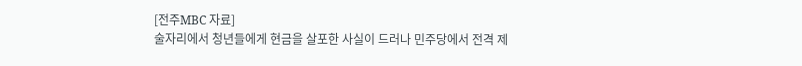[전주MBC 자료]
술자리에서 청년들에게 현금을 살포한 사실이 드러나 민주당에서 전격 제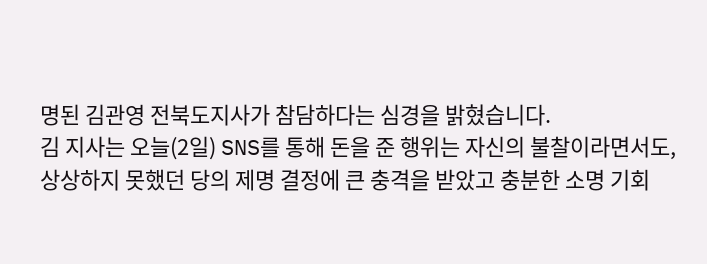명된 김관영 전북도지사가 참담하다는 심경을 밝혔습니다.
김 지사는 오늘(2일) SNS를 통해 돈을 준 행위는 자신의 불찰이라면서도, 상상하지 못했던 당의 제명 결정에 큰 충격을 받았고 충분한 소명 기회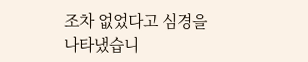조차 없었다고 심경을 나타냈습니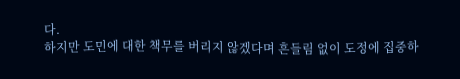다.
하지만 도민에 대한 책무를 버리지 않겠다며 흔들림 없이 도정에 집중하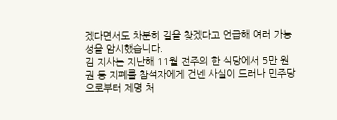겠다면서도 차분히 길을 찾겠다고 언급해 여러 가능성을 암시했습니다.
김 지사는 지난해 11월 전주의 한 식당에서 5만 원권 등 지폐를 참석자에게 건넨 사실이 드러나 민주당으로부터 제명 처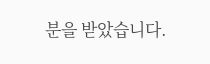분을 받았습니다.